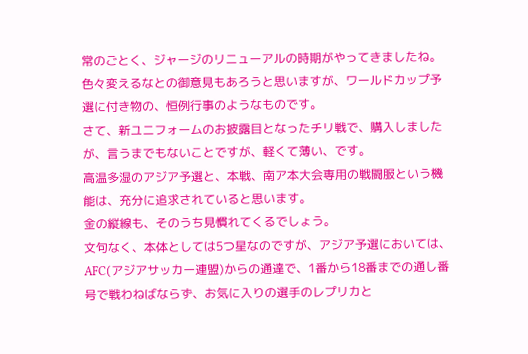常のごとく、ジャージのリニューアルの時期がやってきましたね。
色々変えるなとの御意見もあろうと思いますが、ワールドカップ予選に付き物の、恒例行事のようなものです。
さて、新ユニフォームのお披露目となったチリ戦で、購入しましたが、言うまでもないことですが、軽くて薄い、です。
高温多湿のアジア予選と、本戦、南ア本大会専用の戦闘服という機能は、充分に追求されていると思います。
金の縦線も、そのうち見慣れてくるでしょう。
文句なく、本体としては5つ星なのですが、アジア予選においては、AFC(アジアサッカー連盟)からの通達で、1番から18番までの通し番号で戦わねばならず、お気に入りの選手のレプリカと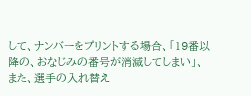して、ナンバーをプリントする場合、「19番以降の、おなじみの番号が消滅してしまい」、また、選手の入れ替え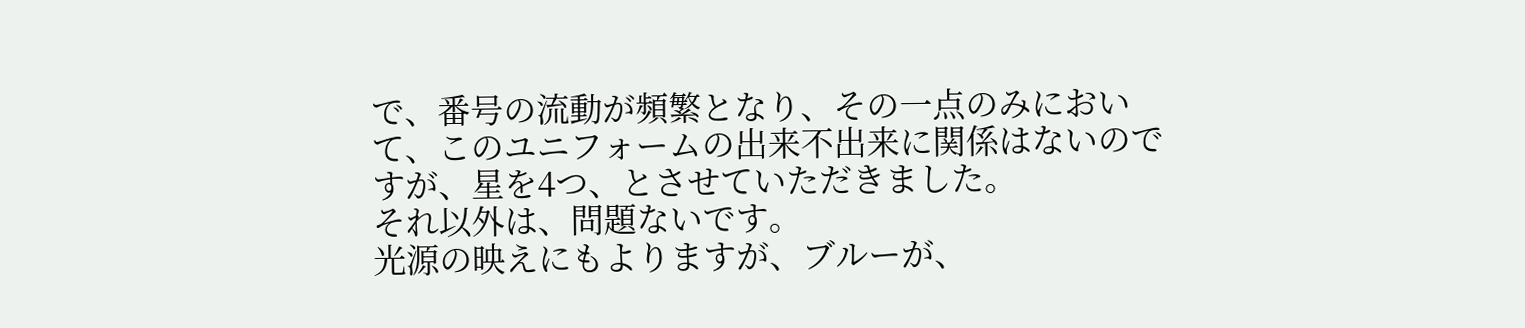で、番号の流動が頻繁となり、その一点のみにおいて、このユニフォームの出来不出来に関係はないのですが、星を4つ、とさせていただきました。
それ以外は、問題ないです。
光源の映えにもよりますが、ブルーが、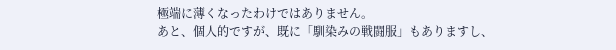極端に薄くなったわけではありません。
あと、個人的ですが、既に「馴染みの戦闘服」もありますし、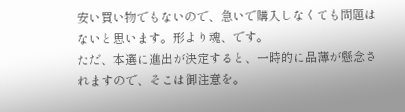安い買い物でもないので、急いで購入しなくても問題はないと思います。形より魂、です。
ただ、本選に進出が決定すると、一時的に品薄が懸念されますので、そこは御注意を。